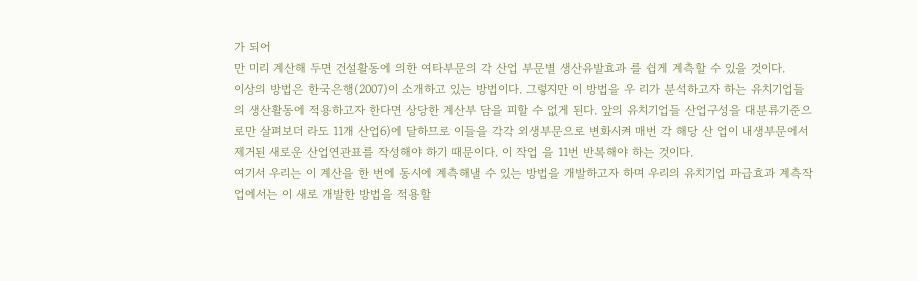가 되어
만 미리 계산해 두면 건설활동에 의한 여타부문의 각 산업 부문별 생산유발효과 를 쉽게 계측할 수 있을 것이다.
이상의 방법은 한국은행(2007)이 소개하고 있는 방법이다. 그렇지만 이 방법을 우 리가 분석하고자 하는 유치기업들의 생산활동에 적용하고자 한다면 상당한 계산부 담을 피할 수 없게 된다. 앞의 유치기업들 산업구성을 대분류기준으로만 살펴보더 라도 11개 산업6)에 달하므로 이들을 각각 외생부문으로 변화시켜 매번 각 해당 산 업이 내생부문에서 제거된 새로운 산업연관표를 작성해야 하기 때문이다. 이 작업 을 11번 반복해야 하는 것이다.
여기서 우리는 이 계산을 한 번에 동시에 계측해낼 수 있는 방법을 개발하고자 하며 우리의 유치기업 파급효과 계측작업에서는 이 새로 개발한 방법을 적용할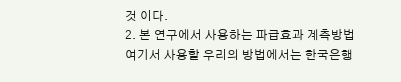것 이다.
2. 본 연구에서 사용하는 파급효과 계측방법
여기서 사용할 우리의 방법에서는 한국은행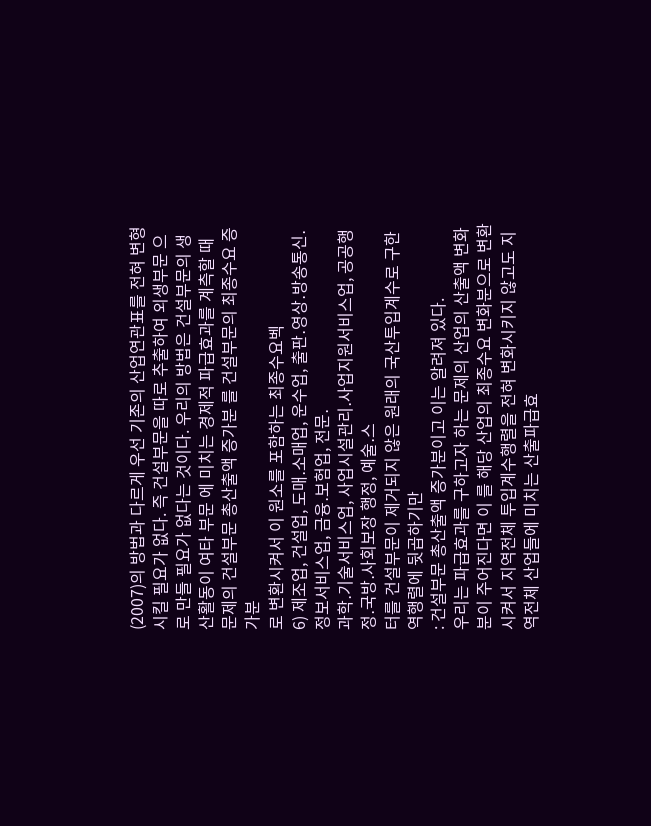(2007)의 방법과 다르게 우선 기존의 산업연관표를 전혀 변형시킬 필요가 없다. 즉 건설부문을 따로 추출하여 외생부문 으로 만들 필요가 없다는 것이다. 우리의 방법은 건설부문의 생산활동이 여타 부문 에 미치는 경제적 파급효과를 계측할 때 문제의 건설부문 총산출액 증가분 를 건설부문의 최종수요 증가분
로 변환시켜서 이 원소를 포함하는 최종수요벡
6) 제조업, 건설업, 도매․소매업, 운수업, 출판․영상․방송통신․정보서비스업, 금융․보험업, 전문․
과학․기술서비스업, 사업시설관리․사업지원서비스업, 공공행정․국방․사회보장 행정, 예술․스
터를 건설부문이 제거되지 않은 원래의 국산투입계수로 구한 역행렬에 뒷곱하기만
: 건설부문 총산출액 증가분이고 이는 알려져 있다.
우리는 파급효과를 구하고자 하는 문제의 산업의 산출액 변화분이 주어진다면 이 를 해당 산업의 최종수요 변화분으로 변환시켜서 지역전체 투입계수행렬을 전혀 변화시키지 않고도 지역전체 산업들에 미치는 산출파급효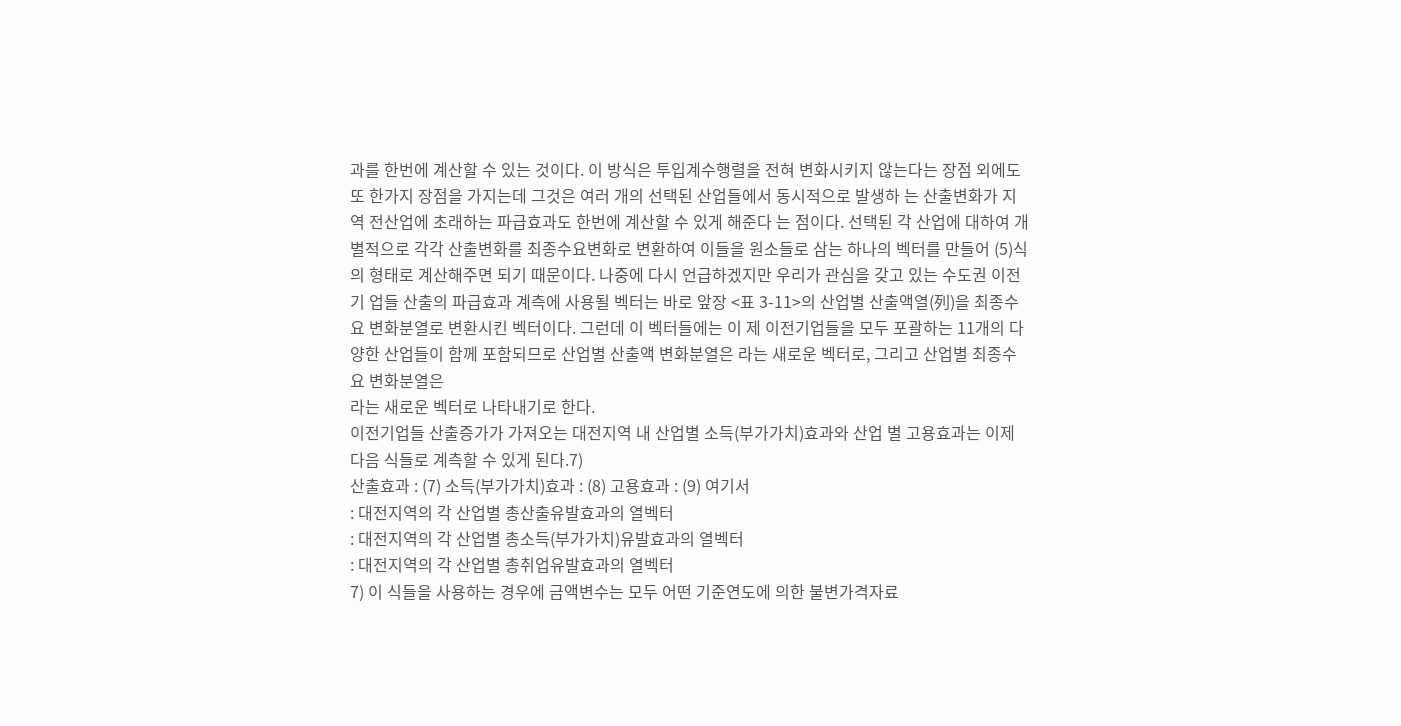과를 한번에 계산할 수 있는 것이다. 이 방식은 투입계수행렬을 전혀 변화시키지 않는다는 장점 외에도 또 한가지 장점을 가지는데 그것은 여러 개의 선택된 산업들에서 동시적으로 발생하 는 산출변화가 지역 전산업에 초래하는 파급효과도 한번에 계산할 수 있게 해준다 는 점이다. 선택된 각 산업에 대하여 개별적으로 각각 산출변화를 최종수요변화로 변환하여 이들을 원소들로 삼는 하나의 벡터를 만들어 (5)식의 형태로 계산해주면 되기 때문이다. 나중에 다시 언급하겠지만 우리가 관심을 갖고 있는 수도권 이전기 업들 산출의 파급효과 계측에 사용될 벡터는 바로 앞장 <표 3-11>의 산업별 산출액열(列)을 최종수요 변화분열로 변환시킨 벡터이다. 그런데 이 벡터들에는 이 제 이전기업들을 모두 포괄하는 11개의 다양한 산업들이 함께 포함되므로 산업별 산출액 변화분열은 라는 새로운 벡터로, 그리고 산업별 최종수요 변화분열은
라는 새로운 벡터로 나타내기로 한다.
이전기업들 산출증가가 가져오는 대전지역 내 산업별 소득(부가가치)효과와 산업 별 고용효과는 이제 다음 식들로 계측할 수 있게 된다.7)
산출효과 : (7) 소득(부가가치)효과 : (8) 고용효과 : (9) 여기서
: 대전지역의 각 산업별 총산출유발효과의 열벡터
: 대전지역의 각 산업별 총소득(부가가치)유발효과의 열벡터
: 대전지역의 각 산업별 총취업유발효과의 열벡터
7) 이 식들을 사용하는 경우에 금액변수는 모두 어떤 기준연도에 의한 불변가격자료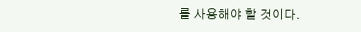를 사용해야 할 것이다.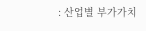: 산업별 부가가치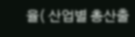율( 산업별 총산출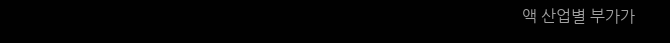액 산업별 부가가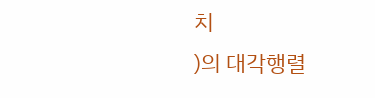치
)의 대각행렬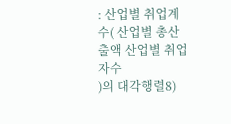: 산업별 취업계수( 산업별 총산출액 산업별 취업자수
)의 대각행렬8)